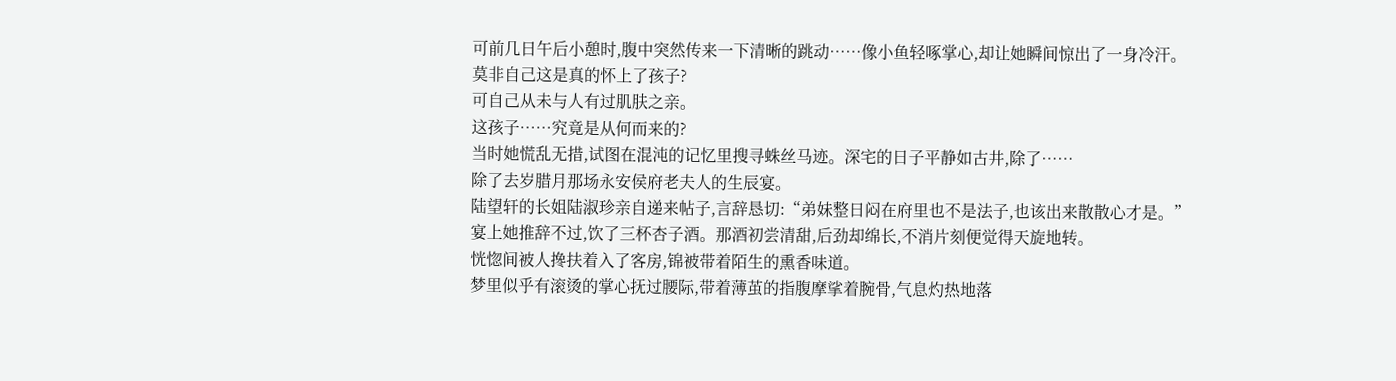可前几日午后小憩时,腹中突然传来一下清晰的跳动……像小鱼轻啄掌心,却让她瞬间惊出了一身冷汗。
莫非自己这是真的怀上了孩子?
可自己从未与人有过肌肤之亲。
这孩子……究竟是从何而来的?
当时她慌乱无措,试图在混沌的记忆里搜寻蛛丝马迹。深宅的日子平静如古井,除了……
除了去岁腊月那场永安侯府老夫人的生辰宴。
陆望轩的长姐陆淑珍亲自递来帖子,言辞恳切:“弟妹整日闷在府里也不是法子,也该出来散散心才是。”
宴上她推辞不过,饮了三杯杏子酒。那酒初尝清甜,后劲却绵长,不消片刻便觉得天旋地转。
恍惚间被人搀扶着入了客房,锦被带着陌生的熏香味道。
梦里似乎有滚烫的掌心抚过腰际,带着薄茧的指腹摩挲着腕骨,气息灼热地落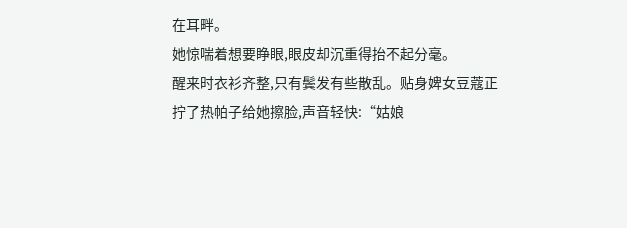在耳畔。
她惊喘着想要睁眼,眼皮却沉重得抬不起分毫。
醒来时衣衫齐整,只有鬓发有些散乱。贴身婢女豆蔻正拧了热帕子给她擦脸,声音轻快:“姑娘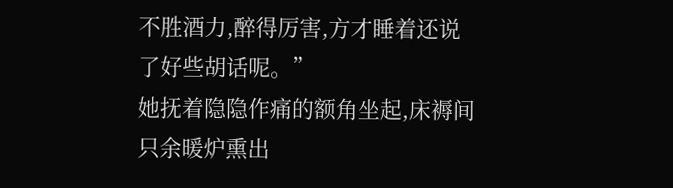不胜酒力,醉得厉害,方才睡着还说了好些胡话呢。”
她抚着隐隐作痛的额角坐起,床褥间只余暖炉熏出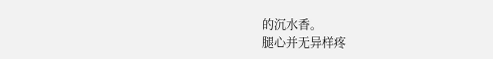的沉水香。
腿心并无异样疼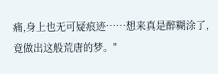痛,身上也无可疑痕迹……想来真是醉糊涂了,竟做出这般荒唐的梦。"